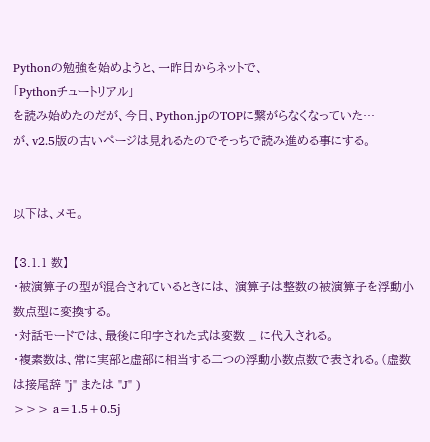Pythonの勉強を始めようと、一昨日からネットで、
「Pythonチュートリアル」
を読み始めたのだが、今日、Python.jpのTOPに繋がらなくなっていた…
が、v2.5版の古いページは見れるたのでそっちで読み進める事にする。


以下は、メモ。

【3.1.1 数】
・被演算子の型が混合されているときには、 演算子は整数の被演算子を浮動小数点型に変換する。
・対話モードでは、最後に印字された式は変数 _ に代入される。
・複素数は、常に実部と虚部に相当する二つの浮動小数点数で表される。(虚数は接尾辞 "j" または "J" )
>>> a=1.5+0.5j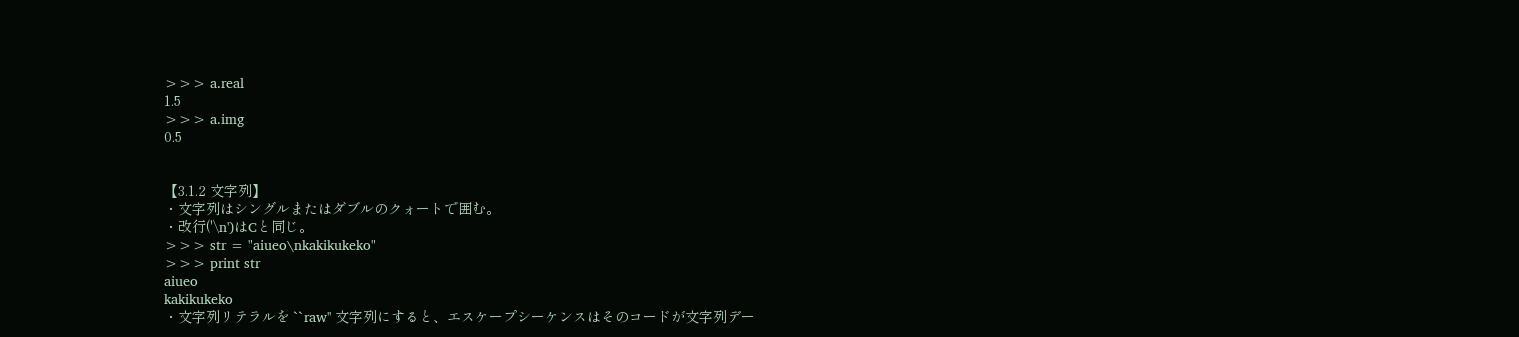>>> a.real
1.5
>>> a.img
0.5


【3.1.2 文字列】
・文字列はシングルまたはダブルのクォートで囲む。
・改行('\n')はCと同じ。
>>> str = "aiueo\nkakikukeko"
>>> print str
aiueo
kakikukeko
・文字列リテラルを ``raw'' 文字列にすると、エスケープシーケンスはそのコードが文字列デー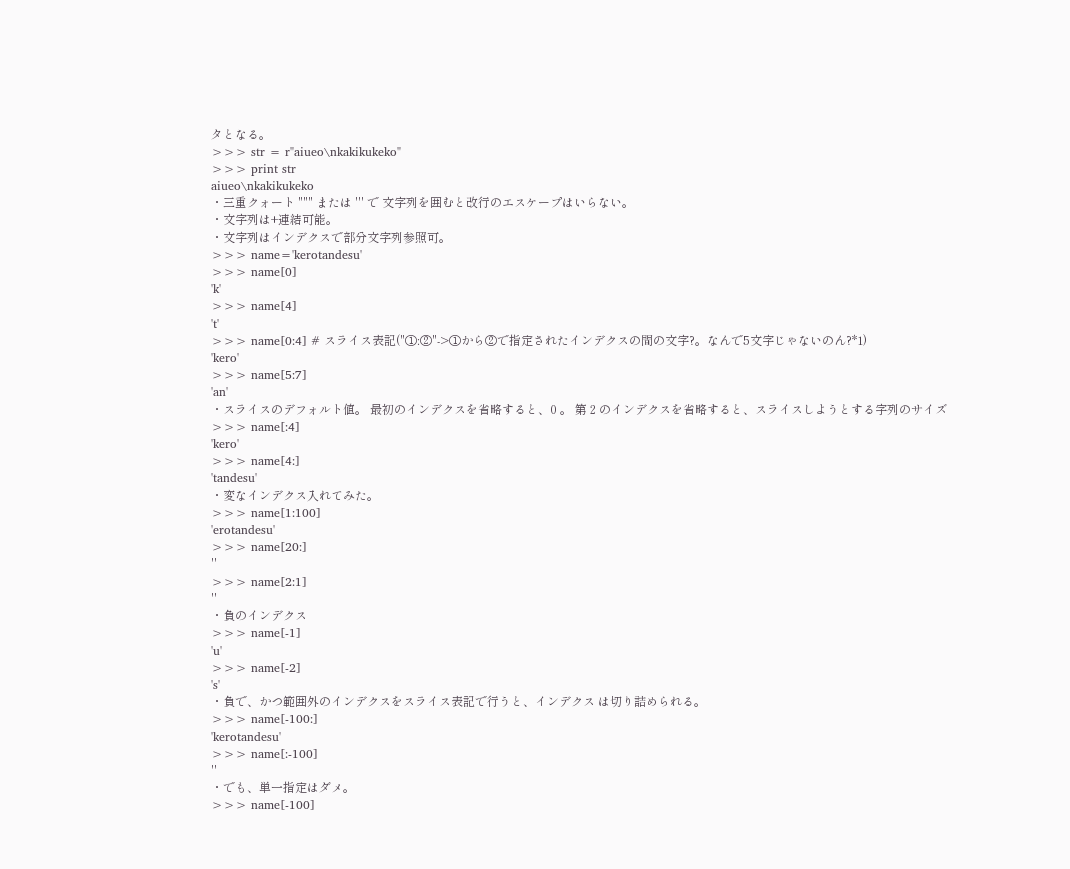タとなる。
>>> str = r"aiueo\nkakikukeko"
>>> print str
aiueo\nkakikukeko
・三重クォート """ または ''' で 文字列を囲むと改行のエスケープはいらない。
・文字列は+連結可能。
・文字列はインデクスで部分文字列参照可。
>>> name='kerotandesu'
>>> name[0]
'k'
>>> name[4]
't'
>>> name[0:4] # スライス表記("①:②"->①から②で指定されたインデクスの間の文字?。なんで5文字じゃないのん?*1)
'kero'
>>> name[5:7]
'an'
・スライスのデフォルト値。 最初のインデクスを省略すると、0 。 第 2 のインデクスを省略すると、スライスしようとする字列のサイズ
>>> name[:4]
'kero'
>>> name[4:]
'tandesu'
・変なインデクス入れてみた。
>>> name[1:100]
'erotandesu'
>>> name[20:]
''
>>> name[2:1]
''
・負のインデクス
>>> name[-1]
'u'
>>> name[-2]
's'
・負で、かつ範囲外のインデクスをスライス表記で行うと、インデクス は切り詰められる。
>>> name[-100:]
'kerotandesu'
>>> name[:-100]
''
・でも、単一指定はダメ。
>>> name[-100]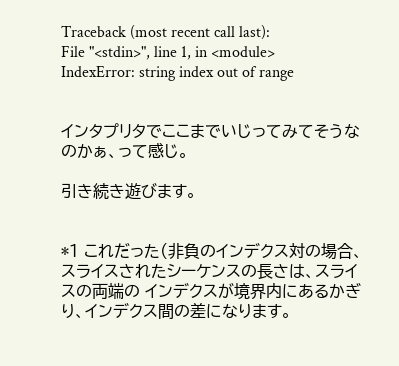Traceback (most recent call last):
File "<stdin>", line 1, in <module>
IndexError: string index out of range


インタプリタでここまでいじってみてそうなのかぁ、って感じ。

引き続き遊びます。


*1 これだった(非負のインデクス対の場合、スライスされたシーケンスの長さは、スライスの両端の インデクスが境界内にあるかぎり、インデクス間の差になります。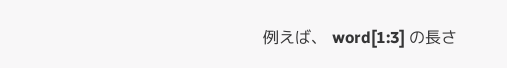例えば、 word[1:3] の長さ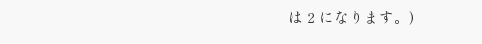は 2 になります。)